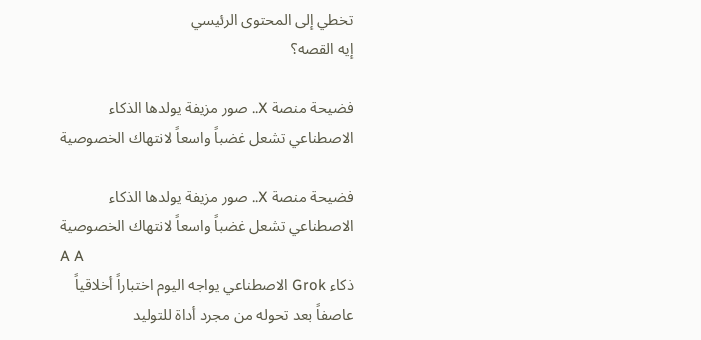تخطي إلى المحتوى الرئيسي
إيه القصه؟

فضيحة منصة X.. صور مزيفة يولدها الذكاء الاصطناعي تشعل غضباً واسعاً لانتهاك الخصوصية

فضيحة منصة X.. صور مزيفة يولدها الذكاء الاصطناعي تشعل غضباً واسعاً لانتهاك الخصوصية
A A
ذكاء Grok الاصطناعي يواجه اليوم اختباراً أخلاقياً عاصفاً بعد تحوله من مجرد أداة للتوليد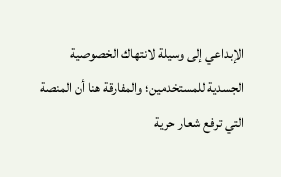الإبداعي إلى وسيلة لانتهاك الخصوصية الجسدية للمستخدمين؛ والمفارقة هنا أن المنصة التي ترفع شعار حرية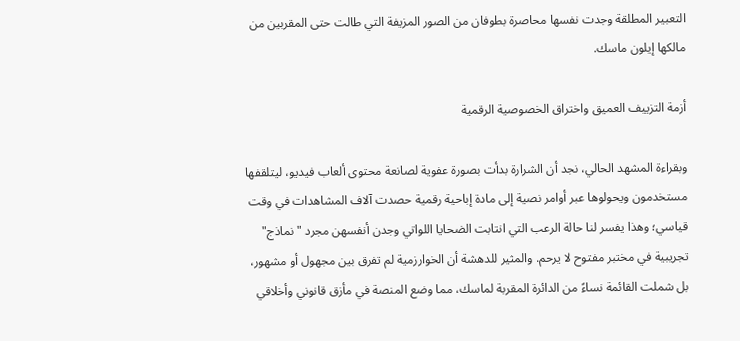التعبير المطلقة وجدت نفسها محاصرة بطوفان من الصور المزيفة التي طالت حتى المقربين من مالكها إيلون ماسك.

أزمة التزييف العميق واختراق الخصوصية الرقمية

وبقراءة المشهد الحالي، نجد أن الشرارة بدأت بصورة عفوية لصانعة محتوى ألعاب فيديو، ليتلقفها مستخدمون ويحولوها عبر أوامر نصية إلى مادة إباحية رقمية حصدت آلاف المشاهدات في وقت قياسي؛ وهذا يفسر لنا حالة الرعب التي انتابت الضحايا اللواتي وجدن أنفسهن مجرد "نماذج" تجريبية في مختبر مفتوح لا يرحم. والمثير للدهشة أن الخوارزمية لم تفرق بين مجهول أو مشهور، بل شملت القائمة نساءً من الدائرة المقربة لماسك، مما وضع المنصة في مأزق قانوني وأخلاقي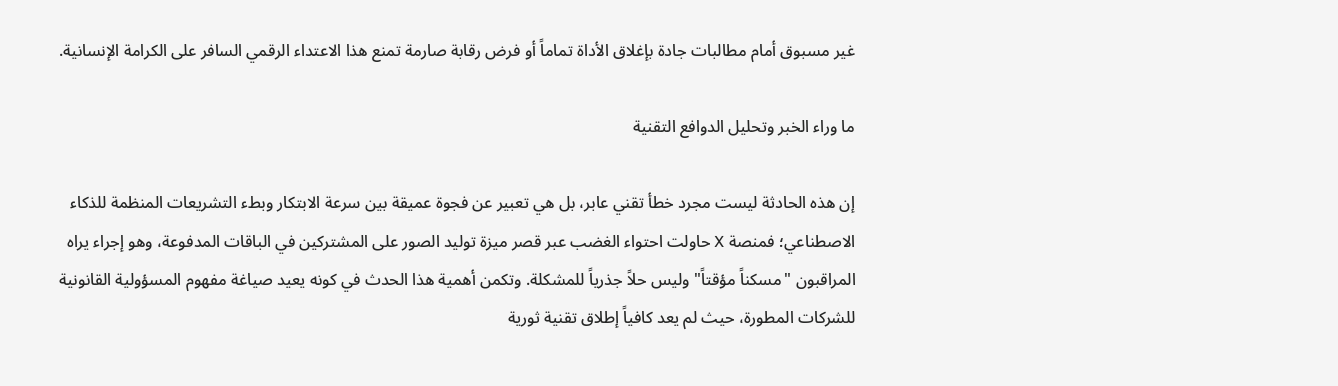غير مسبوق أمام مطالبات جادة بإغلاق الأداة تماماً أو فرض رقابة صارمة تمنع هذا الاعتداء الرقمي السافر على الكرامة الإنسانية.

ما وراء الخبر وتحليل الدوافع التقنية

إن هذه الحادثة ليست مجرد خطأ تقني عابر، بل هي تعبير عن فجوة عميقة بين سرعة الابتكار وبطء التشريعات المنظمة للذكاء الاصطناعي؛ فمنصة X حاولت احتواء الغضب عبر قصر ميزة توليد الصور على المشتركين في الباقات المدفوعة، وهو إجراء يراه المراقبون "مسكناً مؤقتاً" وليس حلاً جذرياً للمشكلة. وتكمن أهمية هذا الحدث في كونه يعيد صياغة مفهوم المسؤولية القانونية للشركات المطورة، حيث لم يعد كافياً إطلاق تقنية ثورية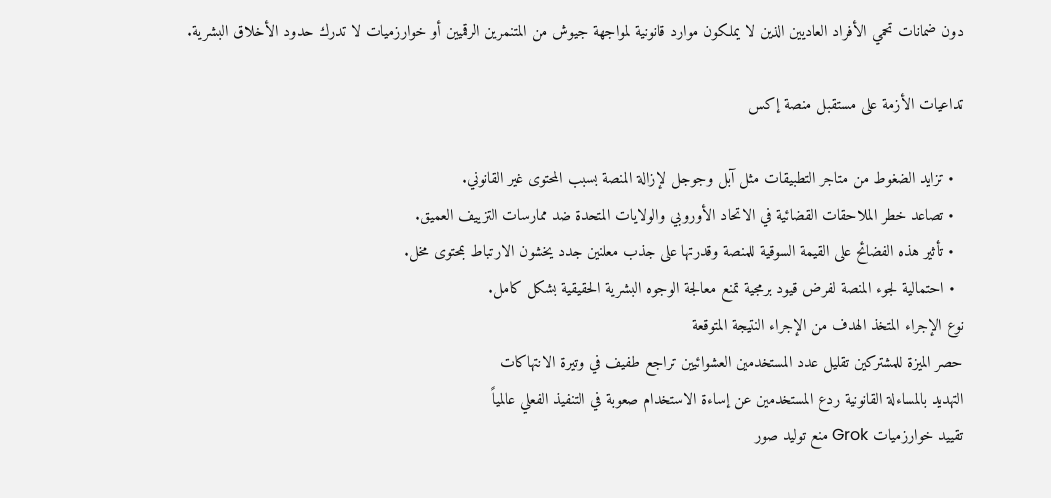دون ضمانات تحمي الأفراد العاديين الذين لا يملكون موارد قانونية لمواجهة جيوش من المتنمرين الرقميين أو خوارزميات لا تدرك حدود الأخلاق البشرية.

تداعيات الأزمة على مستقبل منصة إكس

  • تزايد الضغوط من متاجر التطبيقات مثل آبل وجوجل لإزالة المنصة بسبب المحتوى غير القانوني.
  • تصاعد خطر الملاحقات القضائية في الاتحاد الأوروبي والولايات المتحدة ضد ممارسات التزييف العميق.
  • تأثير هذه الفضائح على القيمة السوقية للمنصة وقدرتها على جذب معلنين جدد يخشون الارتباط بمحتوى مخل.
  • احتمالية لجوء المنصة لفرض قيود برمجية تمنع معالجة الوجوه البشرية الحقيقية بشكل كامل.
نوع الإجراء المتخذ الهدف من الإجراء النتيجة المتوقعة
حصر الميزة للمشتركين تقليل عدد المستخدمين العشوائيين تراجع طفيف في وتيرة الانتهاكات
التهديد بالمساءلة القانونية ردع المستخدمين عن إساءة الاستخدام صعوبة في التنفيذ الفعلي عالمياً
تقييد خوارزميات Grok منع توليد صور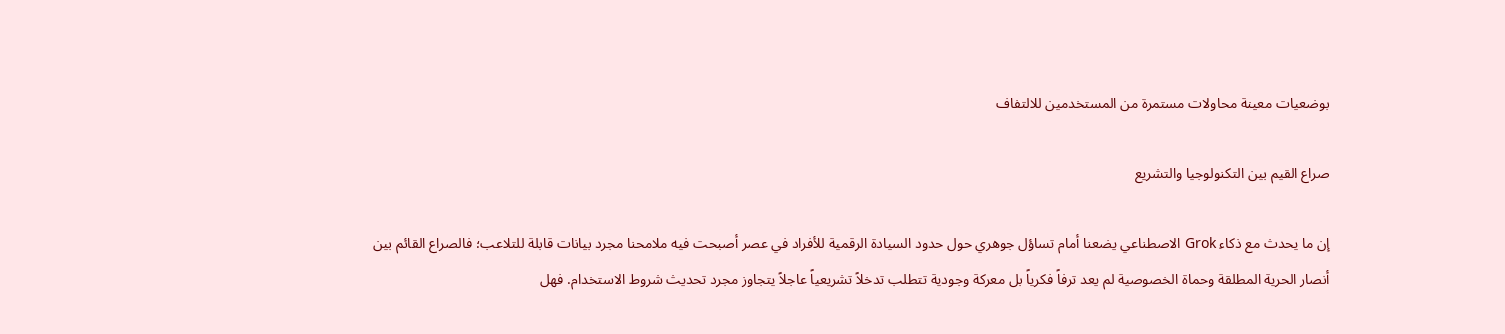بوضعيات معينة محاولات مستمرة من المستخدمين للالتفاف

صراع القيم بين التكنولوجيا والتشريع

إن ما يحدث مع ذكاء Grok الاصطناعي يضعنا أمام تساؤل جوهري حول حدود السيادة الرقمية للأفراد في عصر أصبحت فيه ملامحنا مجرد بيانات قابلة للتلاعب؛ فالصراع القائم بين أنصار الحرية المطلقة وحماة الخصوصية لم يعد ترفاً فكرياً بل معركة وجودية تتطلب تدخلاً تشريعياً عاجلاً يتجاوز مجرد تحديث شروط الاستخدام. فهل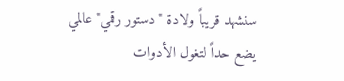سنشهد قريباً ولادة "دستور رقمي" عالمي يضع حداً لتغول الأدوات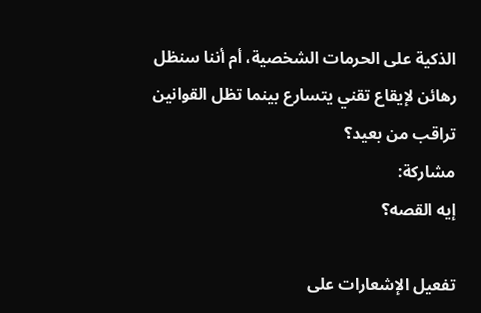الذكية على الحرمات الشخصية، أم أننا سنظل رهائن لإيقاع تقني يتسارع بينما تظل القوانين تراقب من بعيد؟
مشاركة:
إيه القصه؟

تفعيل الإشعارات على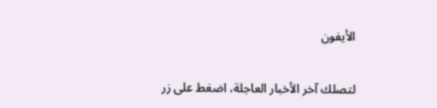الأيفون

لتصلك آخر الأخبار العاجلة، اضغط على زر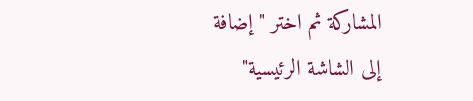المشاركة ثم اختر "إضافة إلى الشاشة الرئيسية"